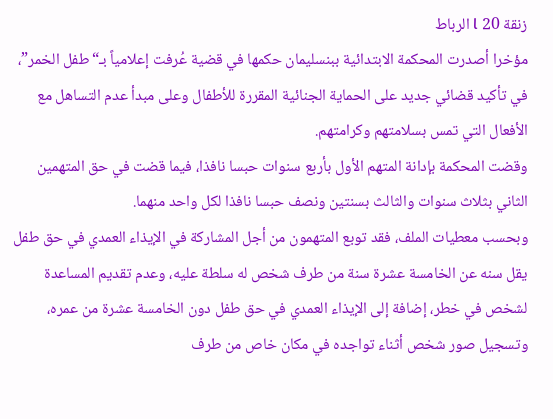زنقة 20 l الرباط
مؤخرا أصدرت المحكمة الابتدائية ببنسليمان حكمها في قضية عُرفت إعلامياً بـ“طفل الخمر”، في تأكيد قضائي جديد على الحماية الجنائية المقررة للأطفال وعلى مبدأ عدم التساهل مع الأفعال التي تمس بسلامتهم وكرامتهم.
وقضت المحكمة بإدانة المتهم الأول بأربع سنوات حبسا نافذا، فيما قضت في حق المتهمين الثاني بثلاث سنوات والثالث بسنتين ونصف حبسا نافذا لكل واحد منهما.
وبحسب معطيات الملف، فقد توبع المتهمون من أجل المشاركة في الإيذاء العمدي في حق طفل يقل سنه عن الخامسة عشرة سنة من طرف شخص له سلطة عليه، وعدم تقديم المساعدة لشخص في خطر، إضافة إلى الإيذاء العمدي في حق طفل دون الخامسة عشرة من عمره، وتسجيل صور شخص أثناء تواجده في مكان خاص من طرف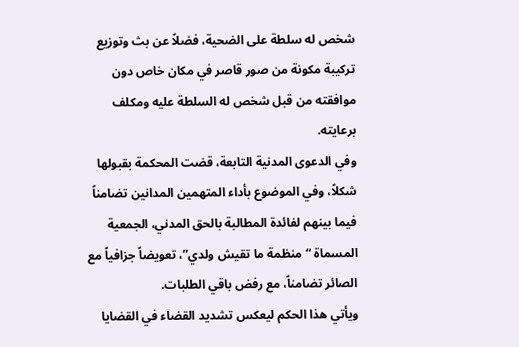شخص له سلطة على الضحية، فضلاً عن بث وتوزيع تركيبة مكونة من صور قاصر في مكان خاص دون موافقته من قبل شخص له السلطة عليه ومكلف برعايته.
وفي الدعوى المدنية التابعة، قضت المحكمة بقبولها شكلاً، وفي الموضوع بأداء المتهمين المدانين تضامناً فيما بينهم لفائدة المطالبة بالحق المدني، الجمعية المسماة “منظمة ما تقيش ولدي”، تعويضاً جزافياً مع الصائر تضامناً، مع رفض باقي الطلبات.
ويأتي هذا الحكم ليعكس تشديد القضاء في القضايا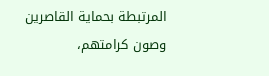المرتبطة بحماية القاصرين وصون كرامتهم،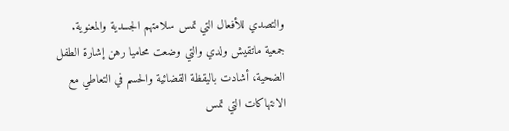والتصدي للأفعال التي تمس سلامتهم الجسدية والمعنوية.
جمعية ماتقيش ولدي والتي وضعت محاميا رهن إشارة الطفل الضحية، أشادت باليقظة القضائية والحسم في التعاطي مع الانتهاكات التي تمس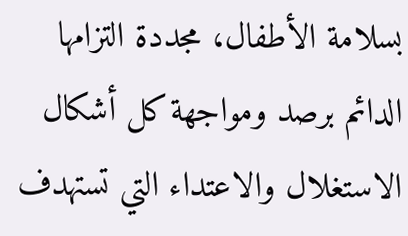بسلامة الأطفال، مجددة التزامها الدائم برصد ومواجهة كل أشكال الاستغلال والاعتداء التي تستهدف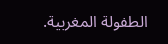الطفولة المغربية.